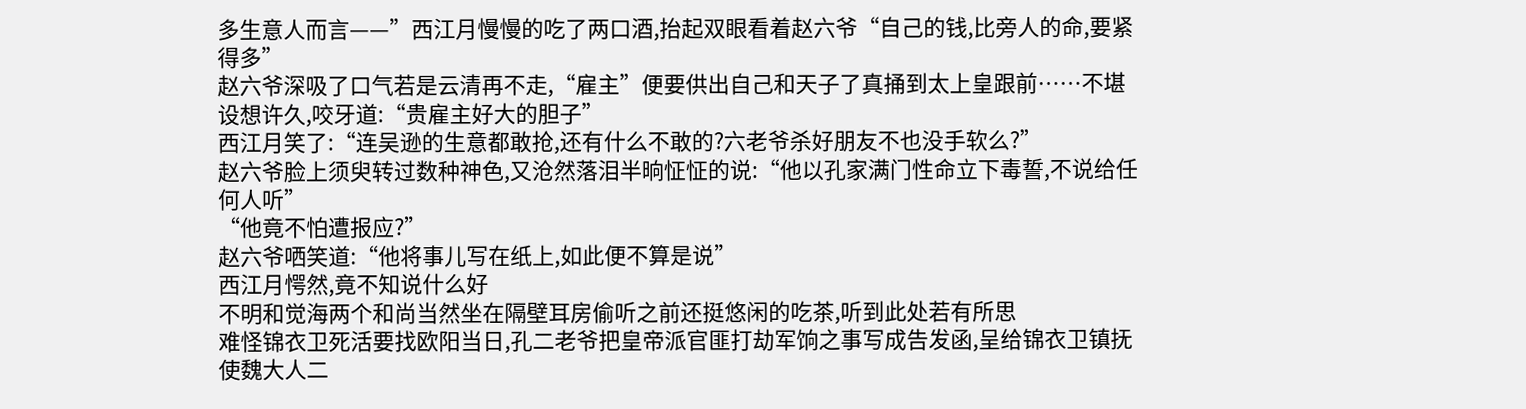多生意人而言——”西江月慢慢的吃了两口酒,抬起双眼看着赵六爷“自己的钱,比旁人的命,要紧得多”
赵六爷深吸了口气若是云清再不走,“雇主”便要供出自己和天子了真捅到太上皇跟前……不堪设想许久,咬牙道:“贵雇主好大的胆子”
西江月笑了:“连吴逊的生意都敢抢,还有什么不敢的?六老爷杀好朋友不也没手软么?”
赵六爷脸上须臾转过数种神色,又沧然落泪半晌怔怔的说:“他以孔家满门性命立下毒誓,不说给任何人听”
“他竟不怕遭报应?”
赵六爷哂笑道:“他将事儿写在纸上,如此便不算是说”
西江月愕然,竟不知说什么好
不明和觉海两个和尚当然坐在隔壁耳房偷听之前还挺悠闲的吃茶,听到此处若有所思
难怪锦衣卫死活要找欧阳当日,孔二老爷把皇帝派官匪打劫军饷之事写成告发函,呈给锦衣卫镇抚使魏大人二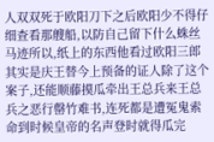人双双死于欧阳刀下之后欧阳少不得仔细查看那艘船,以防自己留下什么蛛丝马迹所以,纸上的东西他看过欧阳三郎其实是庆王替今上预备的证人除了这个案子,还能顺藤摸瓜牵出王总兵来王总兵之恶行罄竹难书,连死都是遭冤鬼索命到时候皇帝的名声登时就得瓜完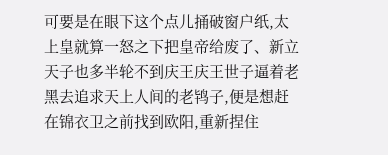可要是在眼下这个点儿捅破窗户纸,太上皇就算一怒之下把皇帝给废了、新立天子也多半轮不到庆王庆王世子逼着老黑去追求天上人间的老鸨子,便是想赶在锦衣卫之前找到欧阳,重新捏住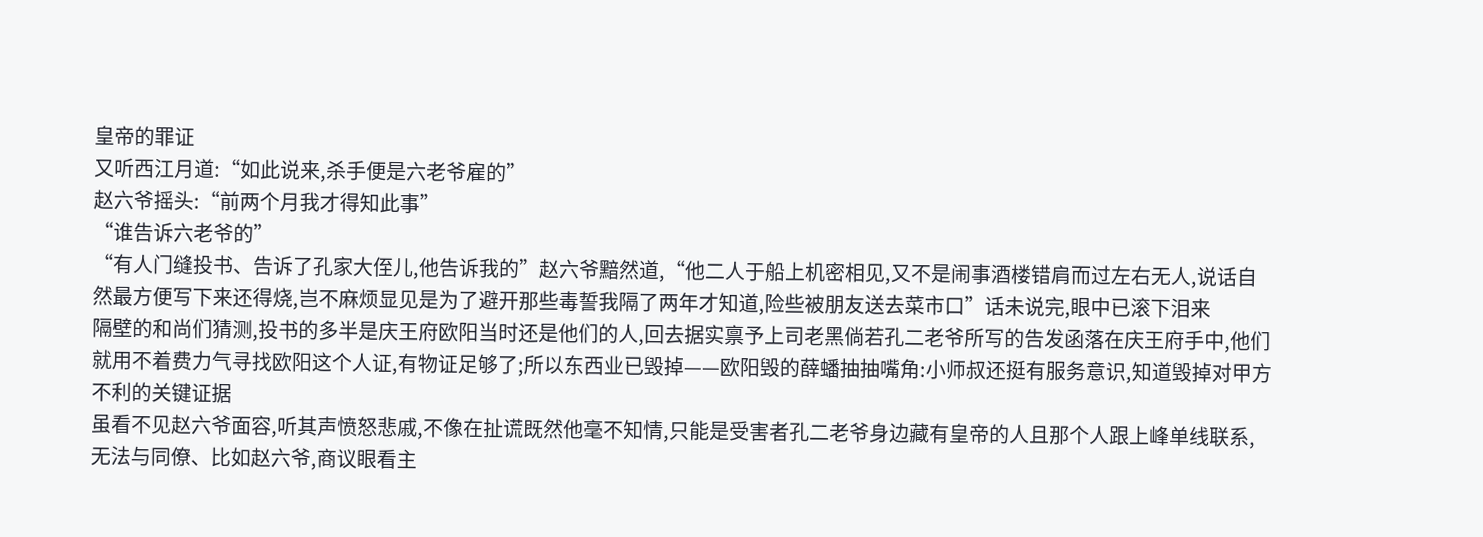皇帝的罪证
又听西江月道:“如此说来,杀手便是六老爷雇的”
赵六爷摇头:“前两个月我才得知此事”
“谁告诉六老爷的”
“有人门缝投书、告诉了孔家大侄儿,他告诉我的”赵六爷黯然道,“他二人于船上机密相见,又不是闹事酒楼错肩而过左右无人,说话自然最方便写下来还得烧,岂不麻烦显见是为了避开那些毒誓我隔了两年才知道,险些被朋友送去菜市口”话未说完,眼中已滚下泪来
隔壁的和尚们猜测,投书的多半是庆王府欧阳当时还是他们的人,回去据实禀予上司老黑倘若孔二老爷所写的告发函落在庆王府手中,他们就用不着费力气寻找欧阳这个人证,有物证足够了;所以东西业已毁掉——欧阳毁的薛蟠抽抽嘴角:小师叔还挺有服务意识,知道毁掉对甲方不利的关键证据
虽看不见赵六爷面容,听其声愤怒悲戚,不像在扯谎既然他毫不知情,只能是受害者孔二老爷身边藏有皇帝的人且那个人跟上峰单线联系,无法与同僚、比如赵六爷,商议眼看主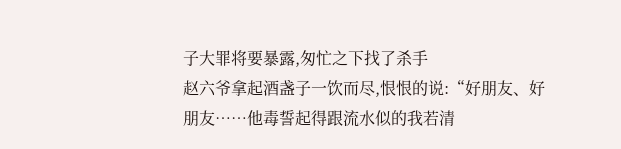子大罪将要暴露,匆忙之下找了杀手
赵六爷拿起酒盏子一饮而尽,恨恨的说:“好朋友、好朋友……他毒誓起得跟流水似的我若清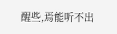醒些,焉能听不出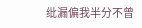纰漏偏我半分不曾